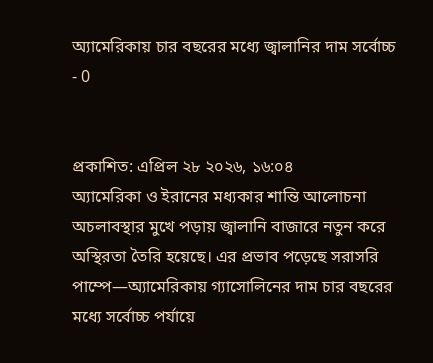অ্যামেরিকায় চার বছরের মধ্যে জ্বালানির দাম সর্বোচ্চ
- 0


প্রকাশিত: এপ্রিল ২৮ ২০২৬, ১৬:০৪
অ্যামেরিকা ও ইরানের মধ্যকার শান্তি আলোচনা অচলাবস্থার মুখে পড়ায় জ্বালানি বাজারে নতুন করে অস্থিরতা তৈরি হয়েছে। এর প্রভাব পড়েছে সরাসরি পাম্পে—অ্যামেরিকায় গ্যাসোলিনের দাম চার বছরের মধ্যে সর্বোচ্চ পর্যায়ে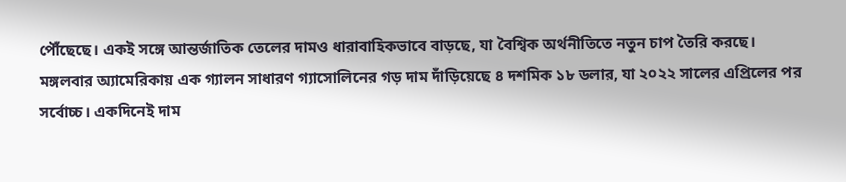পৌঁছেছে। একই সঙ্গে আন্তর্জাতিক তেলের দামও ধারাবাহিকভাবে বাড়ছে, যা বৈশ্বিক অর্থনীতিতে নতুন চাপ তৈরি করছে।
মঙ্গলবার অ্যামেরিকায় এক গ্যালন সাধারণ গ্যাসোলিনের গড় দাম দাঁড়িয়েছে ৪ দশমিক ১৮ ডলার, যা ২০২২ সালের এপ্রিলের পর সর্বোচ্চ। একদিনেই দাম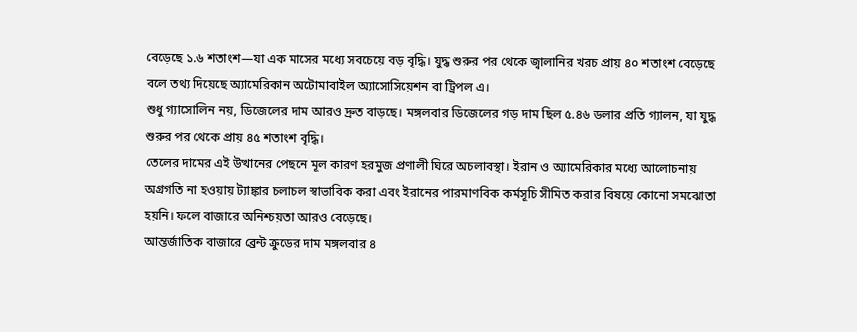বেড়েছে ১.৬ শতাংশ—যা এক মাসের মধ্যে সবচেয়ে বড় বৃদ্ধি। যুদ্ধ শুরুর পর থেকে জ্বালানির খরচ প্রায় ৪০ শতাংশ বেড়েছে বলে তথ্য দিয়েছে অ্যামেরিকান অটোমাবাইল অ্যাসোসিয়েশন বা ট্রিপল এ।
শুধু গ্যাসোলিন নয়, ডিজেলের দাম আরও দ্রুত বাড়ছে। মঙ্গলবার ডিজেলের গড় দাম ছিল ৫.৪৬ ডলার প্রতি গ্যালন, যা যুদ্ধ শুরুর পর থেকে প্রায় ৪৫ শতাংশ বৃদ্ধি।
তেলের দামের এই উত্থানের পেছনে মূল কারণ হরমুজ প্রণালী ঘিরে অচলাবস্থা। ইরান ও অ্যামেরিকার মধ্যে আলোচনায় অগ্রগতি না হওয়ায় ট্যাঙ্কার চলাচল স্বাভাবিক করা এবং ইরানের পারমাণবিক কর্মসূচি সীমিত করার বিষয়ে কোনো সমঝোতা হয়নি। ফলে বাজারে অনিশ্চয়তা আরও বেড়েছে।
আন্তর্জাতিক বাজারে ব্রেন্ট ক্রুডের দাম মঙ্গলবার ৪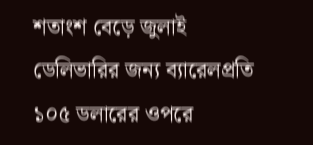শতাংশ বেড়ে জুলাই ডেলিভারির জন্য ব্যারেলপ্রতি ১০৫ ডলারের ওপরে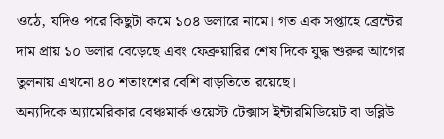ওঠে, যদিও পরে কিছুটা কমে ১০৪ ডলারে নামে। গত এক সপ্তাহে ব্রেন্টের দাম প্রায় ১০ ডলার বেড়েছে এবং ফেব্রুয়ারির শেষ দিকে যুদ্ধ শুরুর আগের তুলনায় এখনো ৪০ শতাংশের বেশি বাড়তিতে রয়েছে।
অন্যদিকে অ্যামেরিকার বেঞ্চমার্ক ওয়েস্ট টেক্সাস ইন্টারমিডিয়েট বা ডব্লিউ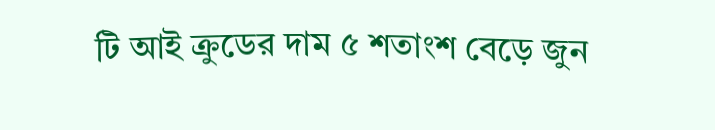টি আই ক্রুডের দাম ৫ শতাংশ বেড়ে জুন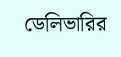ডেলিভারির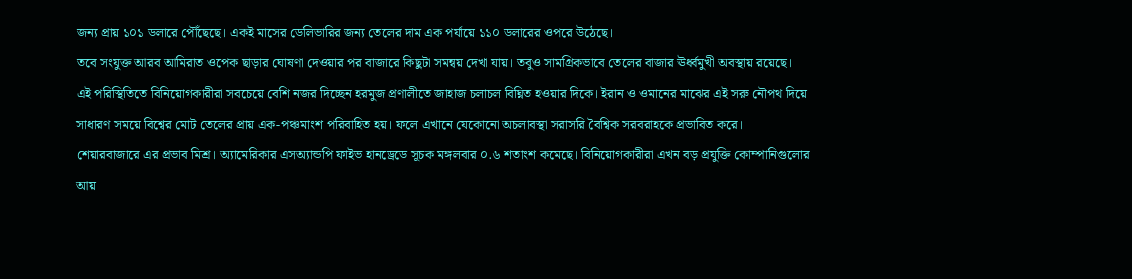জন্য প্রায় ১০১ ডলারে পৌঁছেছে। একই মাসের ডেলিভারির জন্য তেলের দাম এক পর্যায়ে ১১০ ডলারের ওপরে উঠেছে।
তবে সংযুক্ত আরব আমিরাত ওপেক ছাড়ার ঘোষণা দেওয়ার পর বাজারে কিছুটা সমন্বয় দেখা যায়। তবুও সামগ্রিকভাবে তেলের বাজার ঊর্ধ্বমুখী অবস্থায় রয়েছে।
এই পরিস্থিতিতে বিনিয়োগকারীরা সবচেয়ে বেশি নজর দিচ্ছেন হরমুজ প্রণালীতে জাহাজ চলাচল বিঘ্নিত হওয়ার দিকে। ইরান ও ওমানের মাঝের এই সরু নৌপথ দিয়ে সাধারণ সময়ে বিশ্বের মোট তেলের প্রায় এক-পঞ্চমাংশ পরিবাহিত হয়। ফলে এখানে যেকোনো অচলাবস্থা সরাসরি বৈশ্বিক সরবরাহকে প্রভাবিত করে।
শেয়ারবাজারে এর প্রভাব মিশ্র। অ্যামেরিকার এসঅ্যান্ডপি ফাইভ হানড্রেডে সূচক মঙ্গলবার ০.৬ শতাংশ কমেছে। বিনিয়োগকারীরা এখন বড় প্রযুক্তি কোম্পানিগুলোর আয়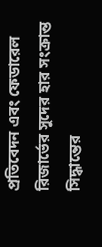প্রতিবেদন এবং ফেডারেল রিজার্ভের সুদের হার সংক্রান্ত সিদ্ধান্তের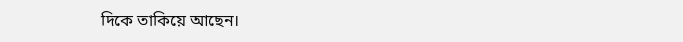দিকে তাকিয়ে আছেন।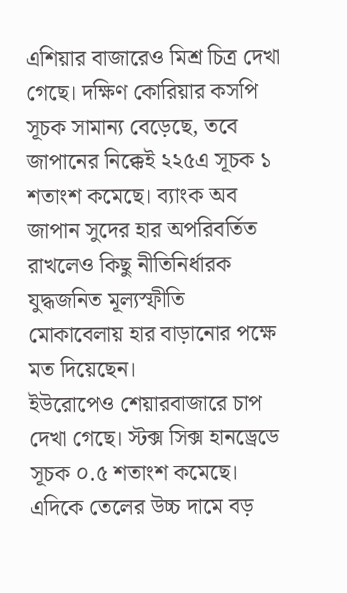এশিয়ার বাজারেও মিশ্র চিত্র দেখা গেছে। দক্ষিণ কোরিয়ার কসপি সূচক সামান্য বেড়েছে, তবে জাপানের নিক্কেই ২২৫এ সূচক ১ শতাংশ কমেছে। ব্যাংক অব জাপান সুদের হার অপরিবর্তিত রাখলেও কিছু নীতিনির্ধারক যুদ্ধজনিত মূল্যস্ফীতি মোকাবেলায় হার বাড়ানোর পক্ষে মত দিয়েছেন।
ইউরোপেও শেয়ারবাজারে চাপ দেখা গেছে। স্টক্স সিক্স হানড্রেডে সূচক ০.৫ শতাংশ কমেছে।
এদিকে তেলের উচ্চ দামে বড়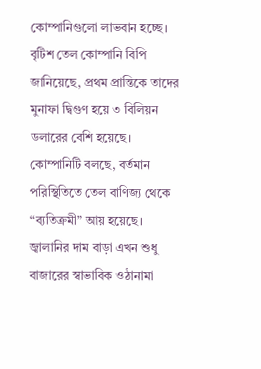কোম্পানিগুলো লাভবান হচ্ছে। বৃটিশ তেল কোম্পানি বিপি জানিয়েছে, প্রথম প্রান্তিকে তাদের মুনাফা দ্বিগুণ হয়ে ৩ বিলিয়ন ডলারের বেশি হয়েছে। কোম্পানিটি বলছে, বর্তমান পরিস্থিতিতে তেল বাণিজ্য থেকে “ব্যতিক্রমী” আয় হয়েছে।
জ্বালানির দাম বাড়া এখন শুধু বাজারের স্বাভাবিক ওঠানামা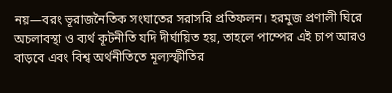নয়—বরং ভূরাজনৈতিক সংঘাতের সরাসরি প্রতিফলন। হরমুজ প্রণালী ঘিরে অচলাবস্থা ও ব্যর্থ কূটনীতি যদি দীর্ঘায়িত হয়, তাহলে পাম্পের এই চাপ আরও বাড়বে এবং বিশ্ব অর্থনীতিতে মূল্যস্ফীতির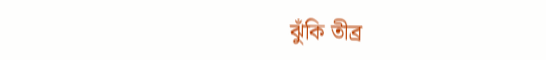ঝুঁকি তীব্র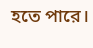হতে পারে।